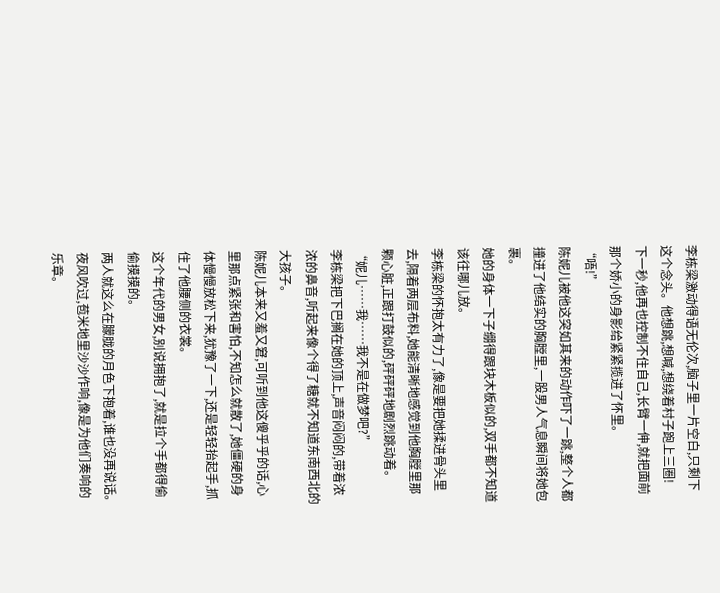李栋梁激动得语无伦次,脑子里一片空白,只剩下这个念头。他想跳,想喊,想绕着村子跑上三圈!
下一秒,他再也控制不住自己,长臂一伸,就把面前那个娇小的身影给紧紧揽进了怀里。
“唔!”
陈妮儿被他这突如其来的动作吓了一跳,整个人都撞进了他结实的胸膛里,一股男人气息瞬间将她包裹。
她的身体一下子绷得跟块木板似的,双手都不知道该往哪儿放。
李栋梁的怀抱太有力了,像是要把她揉进骨头里去,隔着两层布料,她能清晰地感觉到他胸膛里那颗心脏,正跟打鼓似的,砰砰砰地剧烈跳动着。
“妮儿……我……我不是在做梦吧?”
李栋梁把下巴搁在她的顶上,声音闷闷的,带着浓浓的鼻音,听起来像个得了糖就不知道东南西北的大孩子。
陈妮儿本来又羞又窘,可听到他这傻乎乎的话,心里那点紧张和害怕,不知怎么就散了,她僵硬的身体慢慢放松下来,犹豫了一下,还是轻轻抬起手,抓住了他腰侧的衣裳。
这个年代的男女,别说拥抱了,就是拉个手都得偷偷摸摸的。
两人就这么在朦胧的月色下抱着,谁也没再说话。
夜风吹过,苞米地里沙沙作响,像是为他们奏响的乐章。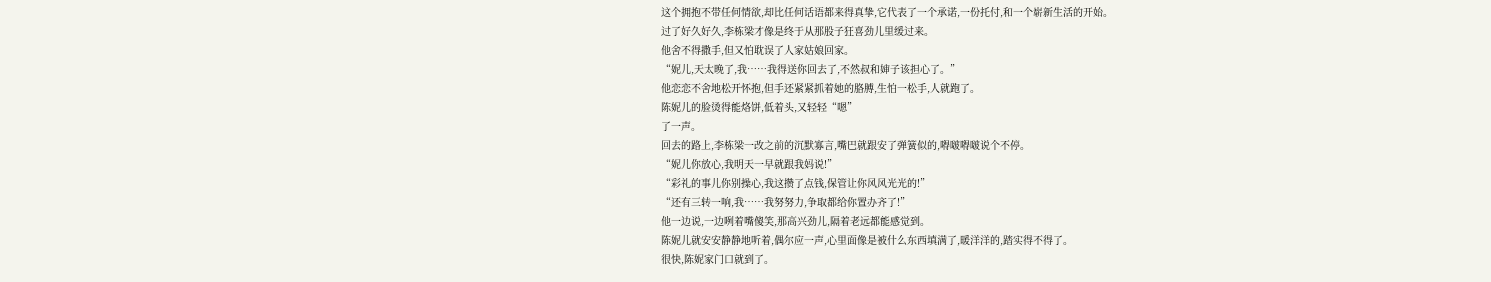这个拥抱不带任何情欲,却比任何话语都来得真挚,它代表了一个承诺,一份托付,和一个崭新生活的开始。
过了好久好久,李栋梁才像是终于从那股子狂喜劲儿里缓过来。
他舍不得撒手,但又怕耽误了人家姑娘回家。
“妮儿,天太晚了,我……我得送你回去了,不然叔和婶子该担心了。”
他恋恋不舍地松开怀抱,但手还紧紧抓着她的胳膊,生怕一松手,人就跑了。
陈妮儿的脸烫得能烙饼,低着头,又轻轻“嗯”
了一声。
回去的路上,李栋梁一改之前的沉默寡言,嘴巴就跟安了弹簧似的,嘚啵嘚啵说个不停。
“妮儿你放心,我明天一早就跟我妈说!”
“彩礼的事儿你别操心,我这攒了点钱,保管让你风风光光的!”
“还有三转一响,我……我努努力,争取都给你置办齐了!”
他一边说,一边咧着嘴傻笑,那高兴劲儿,隔着老远都能感觉到。
陈妮儿就安安静静地听着,偶尔应一声,心里面像是被什么东西填满了,暖洋洋的,踏实得不得了。
很快,陈妮家门口就到了。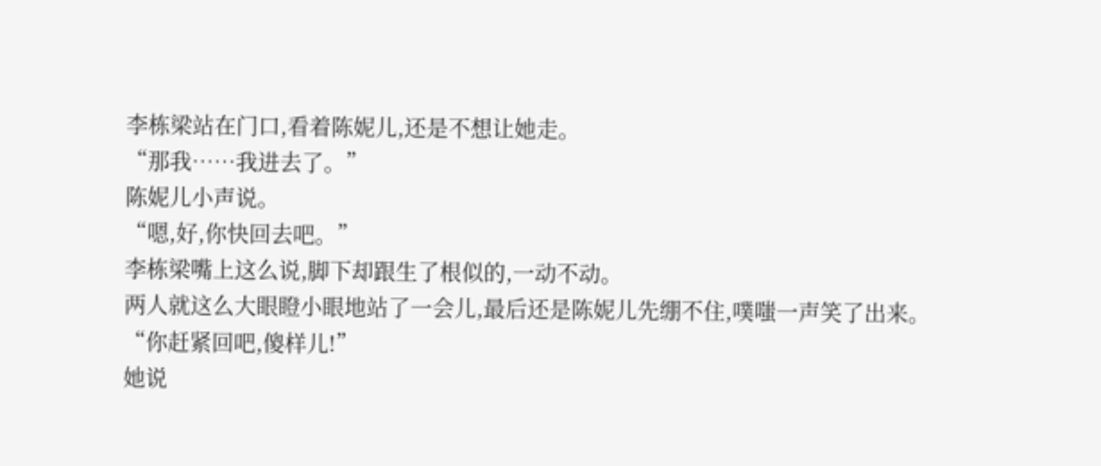李栋梁站在门口,看着陈妮儿,还是不想让她走。
“那我……我进去了。”
陈妮儿小声说。
“嗯,好,你快回去吧。”
李栋梁嘴上这么说,脚下却跟生了根似的,一动不动。
两人就这么大眼瞪小眼地站了一会儿,最后还是陈妮儿先绷不住,噗嗤一声笑了出来。
“你赶紧回吧,傻样儿!”
她说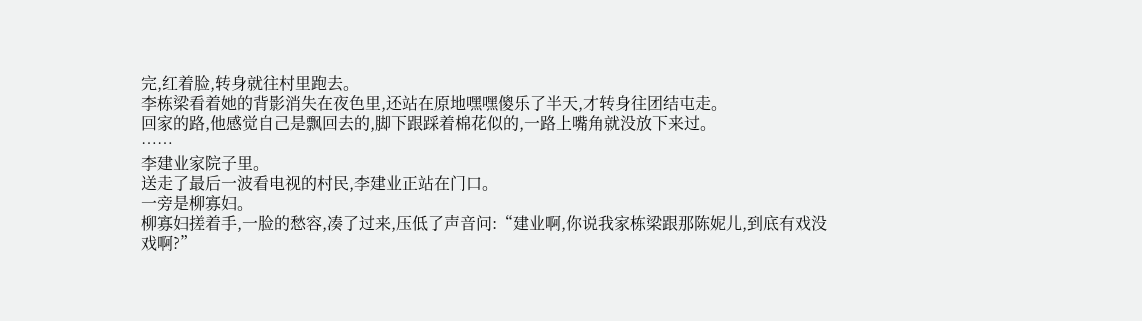完,红着脸,转身就往村里跑去。
李栋梁看着她的背影消失在夜色里,还站在原地嘿嘿傻乐了半天,才转身往团结屯走。
回家的路,他感觉自己是飘回去的,脚下跟踩着棉花似的,一路上嘴角就没放下来过。
……
李建业家院子里。
送走了最后一波看电视的村民,李建业正站在门口。
一旁是柳寡妇。
柳寡妇搓着手,一脸的愁容,凑了过来,压低了声音问:“建业啊,你说我家栋梁跟那陈妮儿,到底有戏没戏啊?”